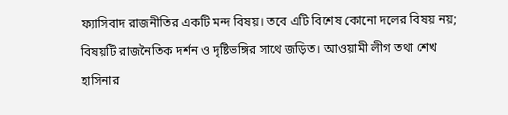ফ্যাসিবাদ রাজনীতির একটি মন্দ বিষয়। তবে এটি বিশেষ কোনো দলের বিষয় নয়; বিষয়টি রাজনৈতিক দর্শন ও দৃষ্টিভঙ্গির সাথে জড়িত। আওয়ামী লীগ তথা শেখ হাসিনার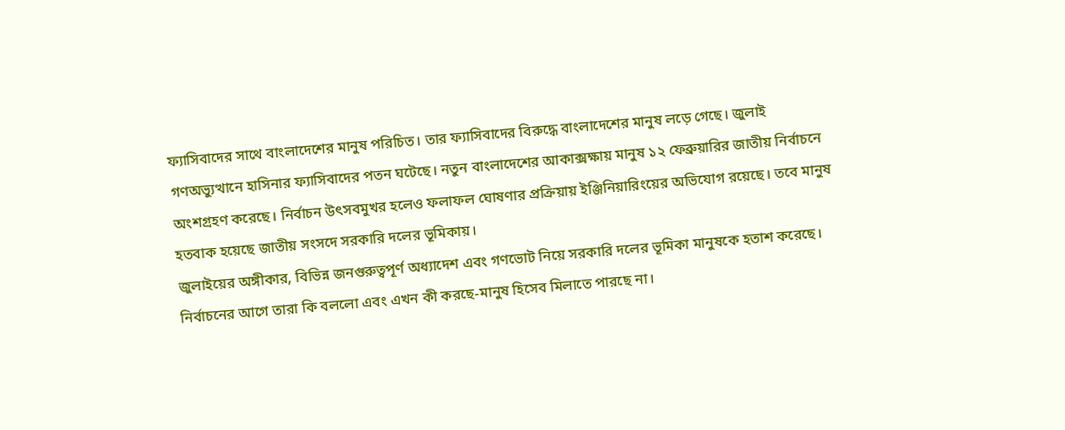ফ্যাসিবাদের সাথে বাংলাদেশের মানুষ পরিচিত। তার ফ্যাসিবাদের বিরুদ্ধে বাংলাদেশের মানুষ লড়ে গেছে। জুলাই গণঅভ্যুত্থানে হাসিনার ফ্যাসিবাদের পতন ঘটেছে। নতুন বাংলাদেশের আকাক্সক্ষায় মানুষ ১২ ফেব্রুয়ারির জাতীয় নির্বাচনে অংশগ্রহণ করেছে। নির্বাচন উৎসবমুখর হলেও ফলাফল ঘোষণার প্রক্রিয়ায় ইঞ্জিনিয়ারিংয়ের অভিযোগ রয়েছে। তবে মানুষ হতবাক হয়েছে জাতীয় সংসদে সরকারি দলের ভূমিকায়।
জুলাইয়ের অঙ্গীকার, বিভিন্ন জনগুরুত্বপূর্ণ অধ্যাদেশ এবং গণভোট নিয়ে সরকারি দলের ভূমিকা মানুষকে হতাশ করেছে। নির্বাচনের আগে তারা কি বললো এবং এখন কী করছে-মানুষ হিসেব মিলাতে পারছে না।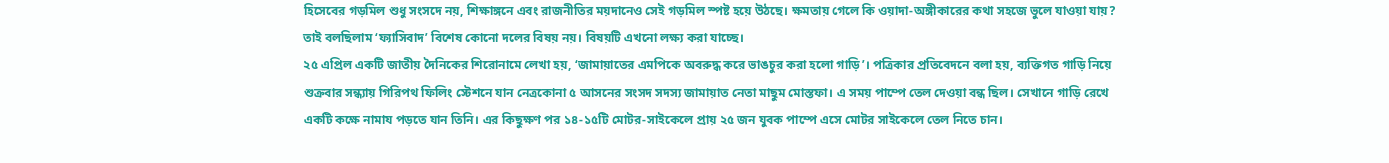হিসেবের গড়মিল শুধু সংসদে নয়, শিক্ষাঙ্গনে এবং রাজনীতির ময়দানেও সেই গড়মিল স্পষ্ট হয়ে উঠছে। ক্ষমতায় গেলে কি ওয়াদা-অঙ্গীকারের কথা সহজে ভুলে যাওয়া যায়? তাই বলছিলাম ‘ফ্যাসিবাদ’ বিশেষ কোনো দলের বিষয় নয়। বিষয়টি এখনো লক্ষ্য করা যাচ্ছে।
২৫ এপ্রিল একটি জাতীয় দৈনিকের শিরোনামে লেখা হয়, ‘জামায়াতের এমপিকে অবরুদ্ধ করে ভাঙচুর করা হলো গাড়ি’। পত্রিকার প্রতিবেদনে বলা হয়, ব্যক্তিগত গাড়ি নিয়ে শুক্রবার সন্ধ্যায় গিরিপথ ফিলিং স্টেশনে যান নেত্রকোনা ৫ আসনের সংসদ সদস্য জামায়াত নেতা মাছুম মোস্তফা। এ সময় পাম্পে তেল দেওয়া বন্ধ ছিল। সেখানে গাড়ি রেখে একটি কক্ষে নামায পড়তে যান তিনি। এর কিছুক্ষণ পর ১৪-১৫টি মোটর-সাইকেলে প্রায় ২৫ জন যুবক পাম্পে এসে মোটর সাইকেলে তেল নিতে চান।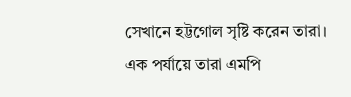সেখানে হট্টগোল সৃষ্টি করেন তারা। এক পর্যায়ে তারা এমপি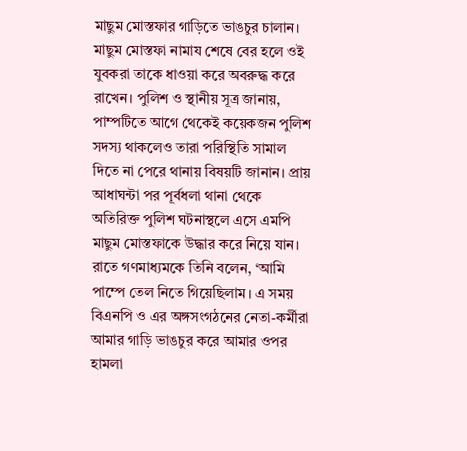মাছুম মোস্তফার গাড়িতে ভাঙচুর চালান। মাছুম মোস্তফা নামায শেষে বের হলে ওই যুবকরা তাকে ধাওয়া করে অবরুদ্ধ করে রাখেন। পুলিশ ও স্থানীয় সূত্র জানায়, পাম্পটিতে আগে থেকেই কয়েকজন পুলিশ সদস্য থাকলেও তারা পরিস্থিতি সামাল দিতে না পেরে থানায় বিষয়টি জানান। প্রায় আধাঘন্টা পর পূর্বধলা থানা থেকে অতিরিক্ত পুলিশ ঘটনাস্থলে এসে এমপি মাছুম মোস্তফাকে উদ্ধার করে নিয়ে যান। রাতে গণমাধ্যমকে তিনি বলেন, ‘আমি পাম্পে তেল নিতে গিয়েছিলাম। এ সময় বিএনপি ও এর অঙ্গসংগঠনের নেতা-কর্মীরা আমার গাড়ি ভাঙচুর করে আমার ওপর হামলা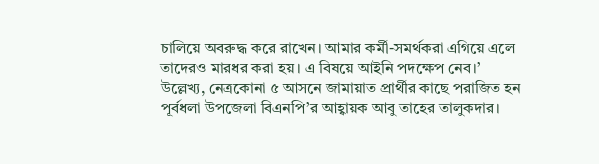চালিয়ে অবরুদ্ধ করে রাখেন। আমার কর্মী-সমর্থকরা এগিয়ে এলে তাদেরও মারধর করা হয়। এ বিষয়ে আইনি পদক্ষেপ নেব।’ উল্লেখ্য, নেত্রকোনা ৫ আসনে জামায়াত প্রার্থীর কাছে পরাজিত হন পূর্বধলা উপজেলা বিএনপি’র আহ্বায়ক আবু তাহের তালুকদার।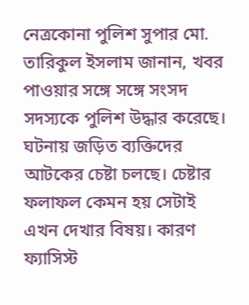নেত্রকোনা পুলিশ সুপার মো. তারিকুল ইসলাম জানান, খবর পাওয়ার সঙ্গে সঙ্গে সংসদ সদস্যকে পুলিশ উদ্ধার করেছে। ঘটনায় জড়িত ব্যক্তিদের আটকের চেষ্টা চলছে। চেষ্টার ফলাফল কেমন হয় সেটাই এখন দেখার বিষয়। কারণ ফ্যাসিস্ট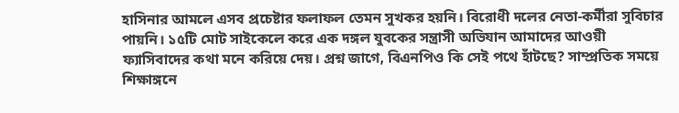হাসিনার আমলে এসব প্রচেষ্টার ফলাফল তেমন সুখকর হয়নি। বিরোধী দলের নেতা-কর্মীরা সুবিচার পায়নি। ১৫টি মোট সাইকেলে করে এক দঙ্গল যুবকের সন্ত্রাসী অভিযান আমাদের আওয়ী ফ্যাসিবাদের কথা মনে করিয়ে দেয়। প্রশ্ন জাগে, বিএনপিও কি সেই পথে হাঁটছে? সাম্প্রতিক সময়ে শিক্ষাঙ্গনে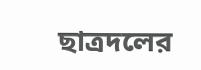ছাত্রদলের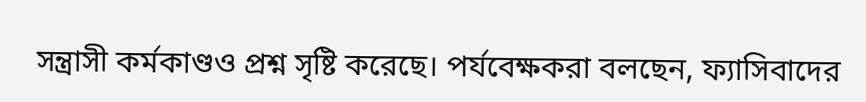সন্ত্রাসী কর্মকাণ্ডও প্রশ্ন সৃষ্টি করেছে। পর্যবেক্ষকরা বলছেন, ফ্যাসিবাদের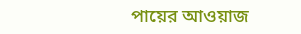পায়ের আওয়াজ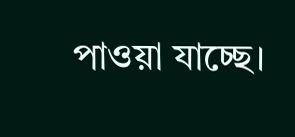পাওয়া যাচ্ছে।